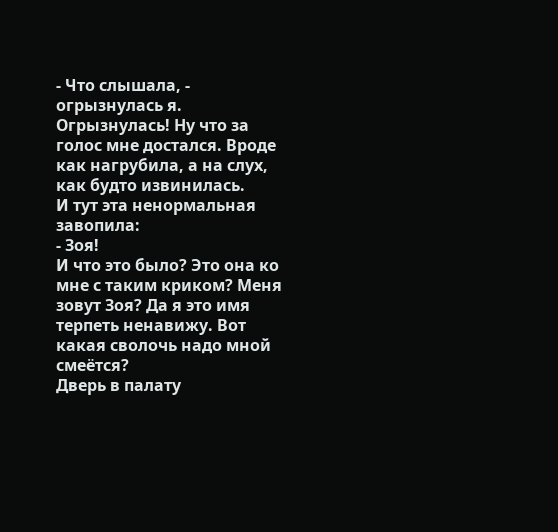- Что слышала, - огрызнулась я. Огрызнулась! Ну что за голос мне достался. Вроде как нагрубила, а на слух, как будто извинилась.
И тут эта ненормальная завопила:
- Зоя!
И что это было? Это она ко мне с таким криком? Меня зовут Зоя? Да я это имя терпеть ненавижу. Вот какая сволочь надо мной смеётся?
Дверь в палату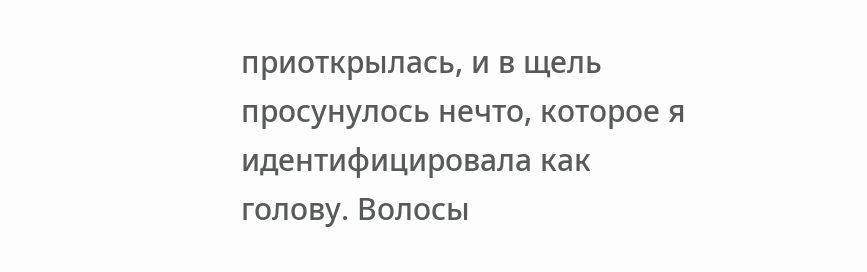приоткрылась, и в щель просунулось нечто, которое я идентифицировала как голову. Волосы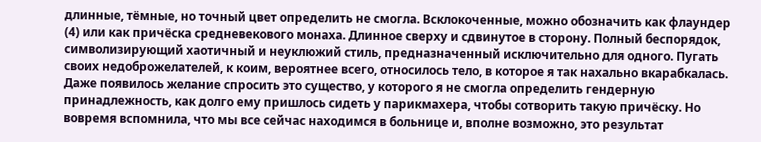длинные, тёмные, но точный цвет определить не смогла. Всклокоченные, можно обозначить как флаундер (4) или как причёска средневекового монаха. Длинное сверху и сдвинутое в сторону. Полный беспорядок, символизирующий хаотичный и неуклюжий стиль, предназначенный исключительно для одного. Пугать своих недоброжелателей, к коим, вероятнее всего, относилось тело, в которое я так нахально вкарабкалась.
Даже появилось желание спросить это существо, у которого я не смогла определить гендерную принадлежность, как долго ему пришлось сидеть у парикмахера, чтобы сотворить такую причёску. Но вовремя вспомнила, что мы все сейчас находимся в больнице и, вполне возможно, это результат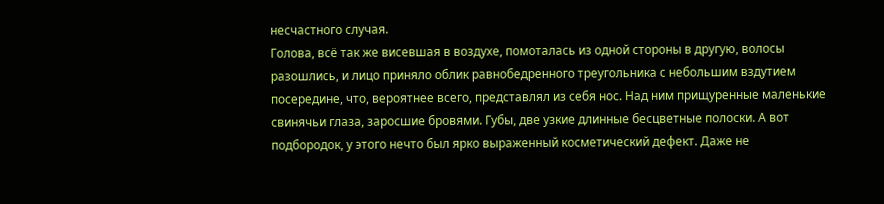несчастного случая.
Голова, всё так же висевшая в воздухе, помоталась из одной стороны в другую, волосы разошлись, и лицо приняло облик равнобедренного треугольника с небольшим вздутием посередине, что, вероятнее всего, представлял из себя нос. Над ним прищуренные маленькие свинячьи глаза, заросшие бровями. Губы, две узкие длинные бесцветные полоски. А вот подбородок, у этого нечто был ярко выраженный косметический дефект. Даже не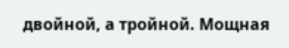двойной, а тройной. Мощная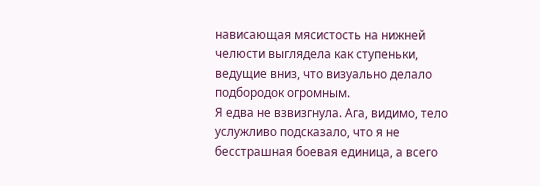нависающая мясистость на нижней челюсти выглядела как ступеньки, ведущие вниз, что визуально делало подбородок огромным.
Я едва не взвизгнула. Ага, видимо, тело услужливо подсказало, что я не бесстрашная боевая единица, а всего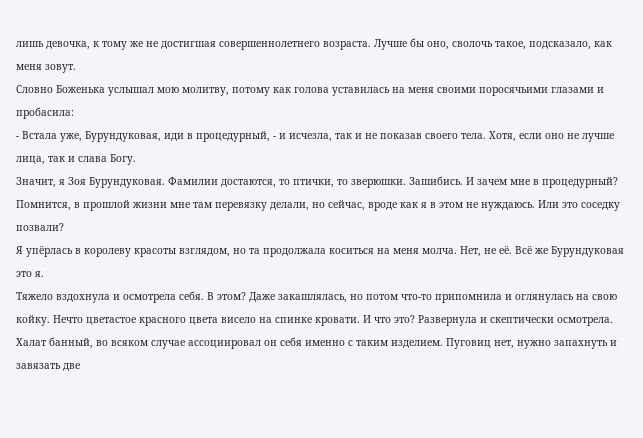лишь девочка, к тому же не достигшая совершеннолетнего возраста. Лучше бы оно, сволочь такое, подсказало, как меня зовут.
Словно Боженька услышал мою молитву, потому как голова уставилась на меня своими поросячьими глазами и пробасила:
- Встала уже, Бурундуковая, иди в процедурный, - и исчезла, так и не показав своего тела. Хотя, если оно не лучше лица, так и слава Богу.
Значит, я Зоя Бурундуковая. Фамилии достаются, то птички, то зверюшки. Зашибись. И зачем мне в процедурный? Помнится, в прошлой жизни мне там перевязку делали, но сейчас, вроде как я в этом не нуждаюсь. Или это соседку позвали?
Я упёрлась в королеву красоты взглядом, но та продолжала коситься на меня молча. Нет, не её. Всё же Бурундуковая это я.
Тяжело вздохнула и осмотрела себя. В этом? Даже закашлялась, но потом что-то припомнила и оглянулась на свою койку. Нечто цветастое красного цвета висело на спинке кровати. И что это? Развернула и скептически осмотрела. Халат банный, во всяком случае ассоциировал он себя именно с таким изделием. Пуговиц нет, нужно запахнуть и завязать две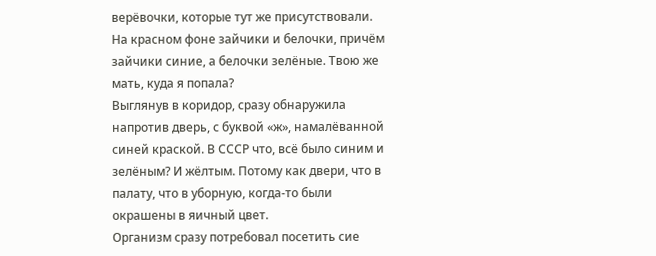верёвочки, которые тут же присутствовали. На красном фоне зайчики и белочки, причём зайчики синие, а белочки зелёные. Твою же мать, куда я попала?
Выглянув в коридор, сразу обнаружила напротив дверь, с буквой «ж», намалёванной синей краской. В СССР что, всё было синим и зелёным? И жёлтым. Потому как двери, что в палату, что в уборную, когда-то были окрашены в яичный цвет.
Организм сразу потребовал посетить сие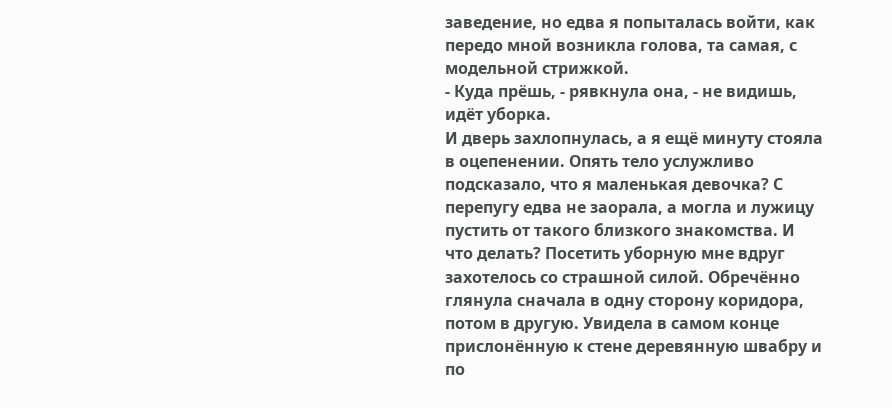заведение, но едва я попыталась войти, как передо мной возникла голова, та самая, с модельной стрижкой.
- Куда прёшь, - рявкнула она, - не видишь, идёт уборка.
И дверь захлопнулась, а я ещё минуту стояла в оцепенении. Опять тело услужливо подсказало, что я маленькая девочка? С перепугу едва не заорала, а могла и лужицу пустить от такого близкого знакомства. И что делать? Посетить уборную мне вдруг захотелось со страшной силой. Обречённо глянула сначала в одну сторону коридора, потом в другую. Увидела в самом конце прислонённую к стене деревянную швабру и по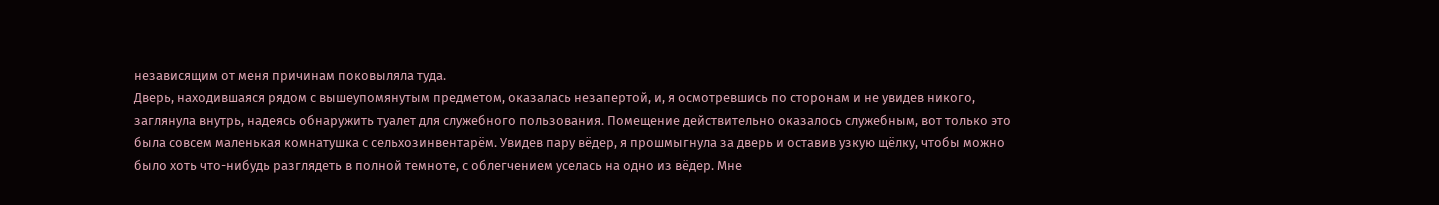независящим от меня причинам поковыляла туда.
Дверь, находившаяся рядом с вышеупомянутым предметом, оказалась незапертой, и, я осмотревшись по сторонам и не увидев никого, заглянула внутрь, надеясь обнаружить туалет для служебного пользования. Помещение действительно оказалось служебным, вот только это была совсем маленькая комнатушка с сельхозинвентарём. Увидев пару вёдер, я прошмыгнула за дверь и оставив узкую щёлку, чтобы можно было хоть что-нибудь разглядеть в полной темноте, с облегчением уселась на одно из вёдер. Мне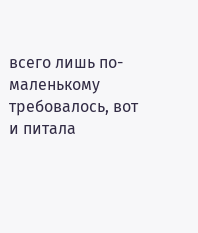всего лишь по-маленькому требовалось, вот и питала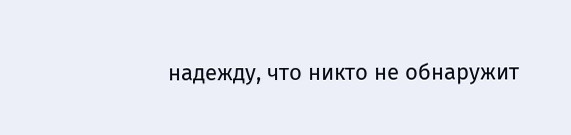надежду, что никто не обнаружит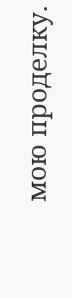мою проделку.